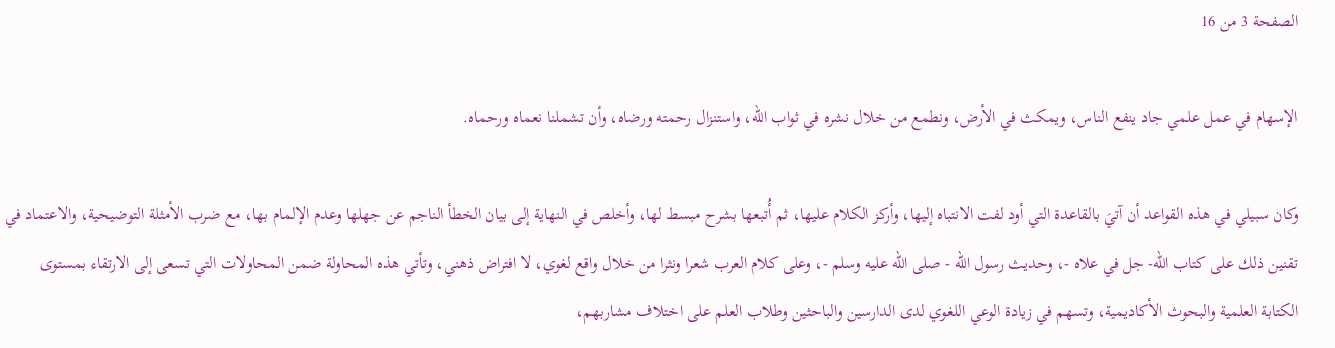الصفحة 3 من 16

الإسهام في عمل علمي جاد ينفع الناس، ويمكث في الأرض، ونطمع من خلال نشره في ثواب الله، واستنزال رحمته ورضاه، وأن تشملنا نعماه ورحماه.

وكان سبيلي في هذه القواعد أن آتيَ بالقاعدة التي أود لفت الانتباه إليها، وأركز الكلام عليها، ثم أُتبعها بشرح مبسط لها، وأخلص في النهاية إلى بيان الخطأ الناجم عن جهلها وعدم الإلمام بها، مع ضرب الأمثلة التوضيحية، والاعتماد في تقنين ذلك على كتاب الله- جل في علاه -، وحديث رسول الله - صلى الله عليه وسلم -، وعلى كلام العرب شعرا ونثرا من خلال واقع لغوي، لا افتراض ذهني، وتأتي هذه المحاولة ضمن المحاولات التي تسعى إلى الارتقاء بمستوى الكتابة العلمية والبحوث الأكاديمية، وتسهم في زيادة الوعي اللغوي لدى الدارسين والباحثين وطلاب العلم على اختلاف مشاربهم،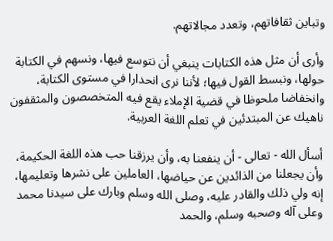وتباين ثقافاتهم، وتعدد مجالاتهم.

وأرى أن مثل هذه الكتابات ينبغي أن نتوسع فيها، ونسهم في الكتابة حولها، ونبسط القول فيها؛ لأننا نرى انحدارا في مستوى الكتابة، وانخفاضا ملحوظا في قضية الإملاء يقع فيه المتخصصون والمثقفون ناهيك عن المبتدئين في تعلم اللغة العربية.

أسأل الله - تعالى - أن ينفعنا به، وأن يرزقنا حب هذه اللغة الحكيمة، وأن يجعلنا من الذائدين عن حياضها، العاملين على نشرها وتعليمها، إنه ولي ذلك والقادر عليه، وصلى الله وسلم وبارك على سيدنا محمد وعلى آله وصحبه وسلم، والحمد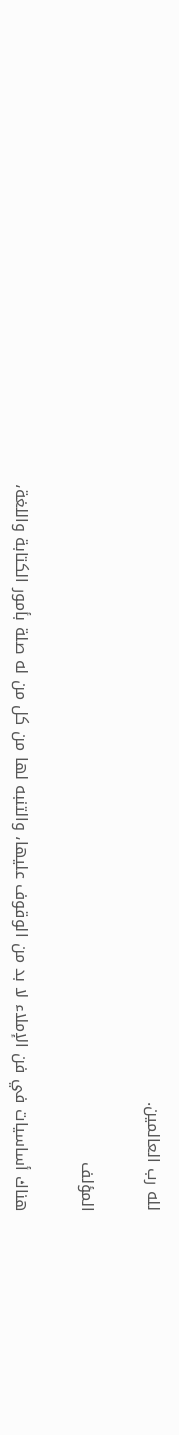لله رب العالمين.

المؤلف

هناك أساسيات في فن الإملاء لا بد من الوقوف عليها، والتنبه لها من كل من له صلة بأمور الكتابة واللغة،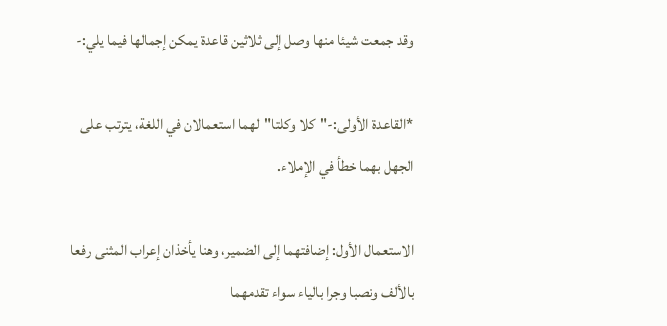وقد جمعت شيئا منها وصل إلى ثلاثين قاعدة يمكن إجمالها فيما يلي:-

*القاعدة الأولى:-"كلا وكلتا"لهما استعمالان في اللغة، يترتب على الجهل بهما خطأ في الإملاء.

الاستعمال الأول: إضافتهما إلى الضمير، وهنا يأخذان إعراب المثنى رفعا بالألف ونصبا وجرا بالياء سواء تقدمهما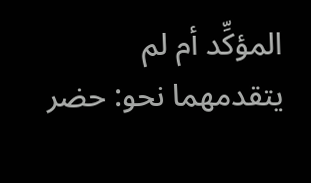المؤكِّد أم لم يتقدمهما نحو: حضر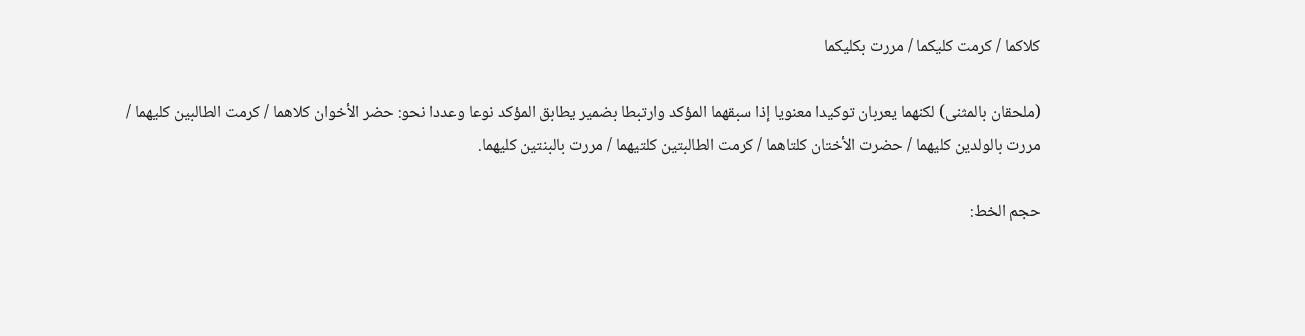كلاكما / كرمت كليكما / مررت بكليكما

(ملحقان بالمثنى) لكنهما يعربان توكيدا معنويا إذا سبقهما المؤكد وارتبطا بضمير يطابق المؤكد نوعا وعددا نحو: حضر الأخوان كلاهما / كرمت الطالبين كليهما / مررت بالولدين كليهما / حضرت الأختان كلتاهما / كرمت الطالبتين كلتيهما / مررت بالبنتين كليهما.

حجم الخط: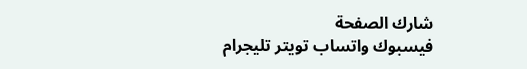شارك الصفحة
فيسبوك واتساب تويتر تليجرام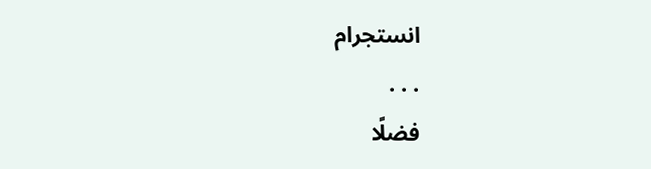انستجرام
. . .
فضلًا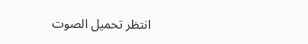انتظر تحميل الصوت